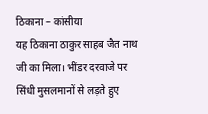ठिकाना – कांसीया
यह ठिकाना ठाकुर साहब जैत नाथ जी का मिला। भींडर दरवाजे पर सिंधी मुसलमानों से लड़ते हुए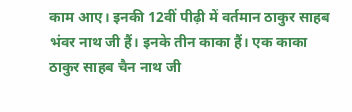काम आए। इनकी 12वीं पीढ़ी में वर्तमान ठाकुर साहब भंवर नाथ जी हैं। इनके तीन काका हैं। एक काका ठाकुर साहब चैन नाथ जी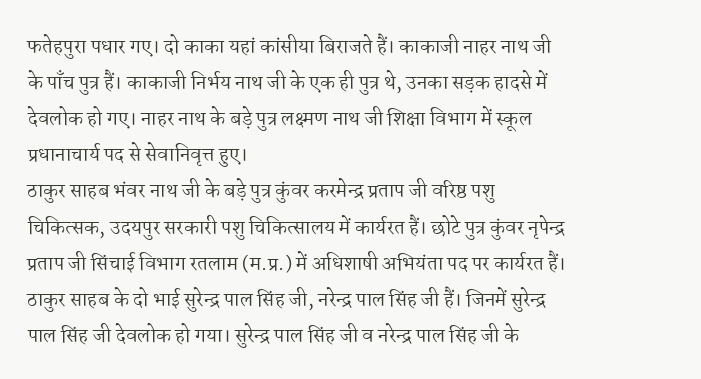फतेहपुरा पधार गए। दो काका यहां कांसीया बिराजते हैं। काकाजी नाहर नाथ जी के पाँच पुत्र हैं। काकाजी निर्भय नाथ जी के एक ही पुत्र थे, उनका सड़क हादसे में देवलोक हो गए। नाहर नाथ के बड़े पुत्र लक्ष्मण नाथ जी शिक्षा विभाग में स्कूल प्रधानाचार्य पद से सेवानिवृत्त हुए।
ठाकुर साहब भंवर नाथ जी के बड़े पुत्र कुंवर करमेन्द्र प्रताप जी वरिष्ठ पशु चिकित्सक, उदयपुर सरकारी पशु चिकित्सालय में कार्यरत हैं। छोटे पुत्र कुंवर नृपेन्द्र प्रताप जी सिंचाई विभाग रतलाम (म.प्र.) में अधिशाषी अभियंता पद पर कार्यरत हैं। ठाकुर साहब के दो भाई सुरेन्द्र पाल सिंह जी, नरेन्द्र पाल सिंह जी हैं। जिनमें सुरेन्द्र पाल सिंह जी देवलोक हो गया। सुरेन्द्र पाल सिंह जी व नरेन्द्र पाल सिंह जी के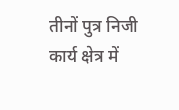तीनों पुत्र निजी कार्य क्षेत्र में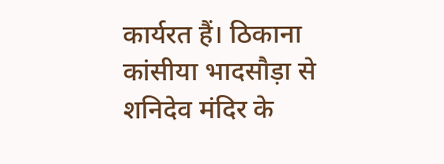कार्यरत हैं। ठिकाना कांसीया भादसौड़ा से शनिदेव मंदिर के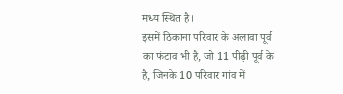मध्य स्थित है।
इसमें ठिकाना परिवार के अलावा पूर्व का फंटाव भी है, जो 11 पीढ़ी पूर्व के है, जिनके 10 परिवार गांव में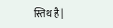स्तिथ है |